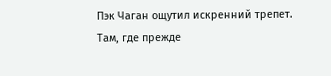Пэк Чаган ощутил искренний трепет.
Там, где прежде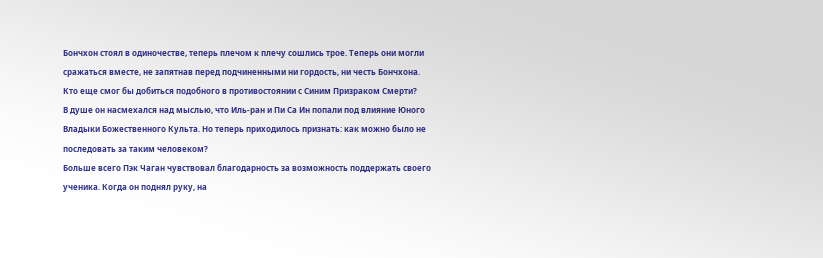Бончхон стоял в одиночестве, теперь плечом к плечу сошлись трое. Теперь они могли сражаться вместе, не запятнав перед подчиненными ни гордость, ни честь Бончхона.
Кто еще смог бы добиться подобного в противостоянии с Синим Призраком Смерти?
В душе он насмехался над мыслью, что Иль-ран и Пи Са Ин попали под влияние Юного Владыки Божественного Культа. Но теперь приходилось признать: как можно было не последовать за таким человеком?
Больше всего Пэк Чаган чувствовал благодарность за возможность поддержать своего ученика. Когда он поднял руку, на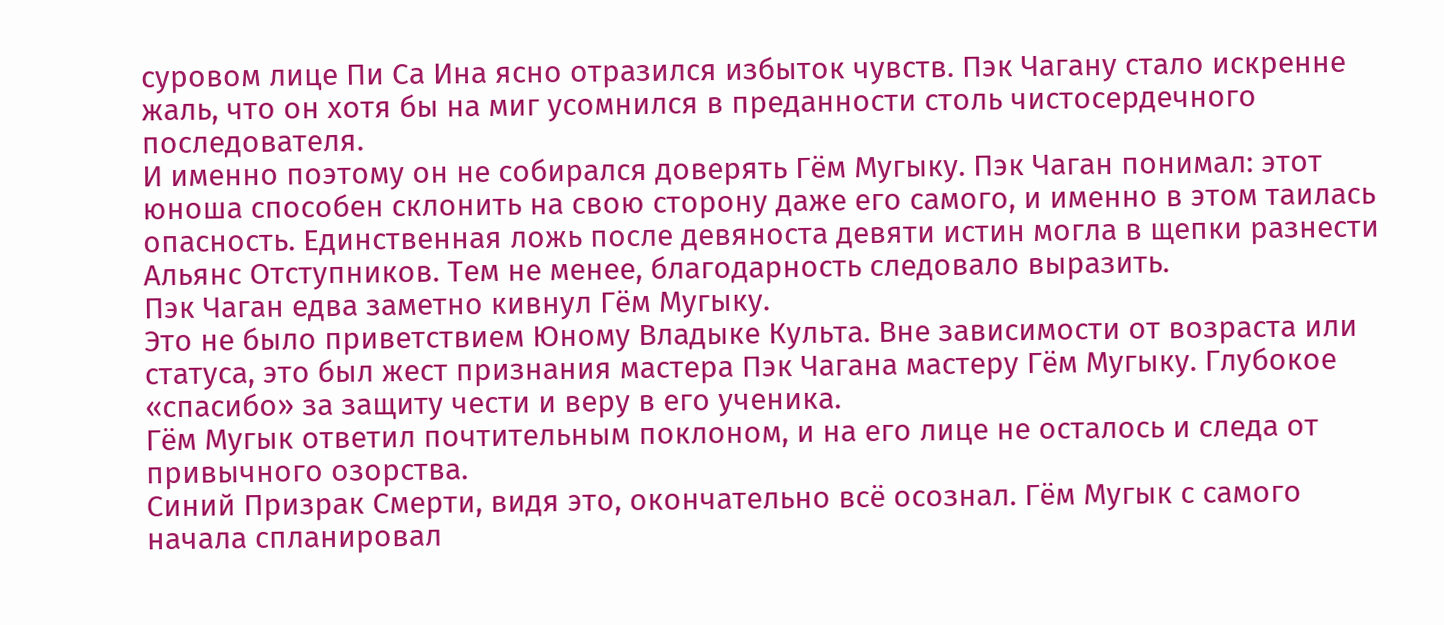суровом лице Пи Са Ина ясно отразился избыток чувств. Пэк Чагану стало искренне жаль, что он хотя бы на миг усомнился в преданности столь чистосердечного последователя.
И именно поэтому он не собирался доверять Гём Мугыку. Пэк Чаган понимал: этот юноша способен склонить на свою сторону даже его самого, и именно в этом таилась опасность. Единственная ложь после девяноста девяти истин могла в щепки разнести Альянс Отступников. Тем не менее, благодарность следовало выразить.
Пэк Чаган едва заметно кивнул Гём Мугыку.
Это не было приветствием Юному Владыке Культа. Вне зависимости от возраста или статуса, это был жест признания мастера Пэк Чагана мастеру Гём Мугыку. Глубокое «спасибо» за защиту чести и веру в его ученика.
Гём Мугык ответил почтительным поклоном, и на его лице не осталось и следа от привычного озорства.
Синий Призрак Смерти, видя это, окончательно всё осознал. Гём Мугык с самого начала спланировал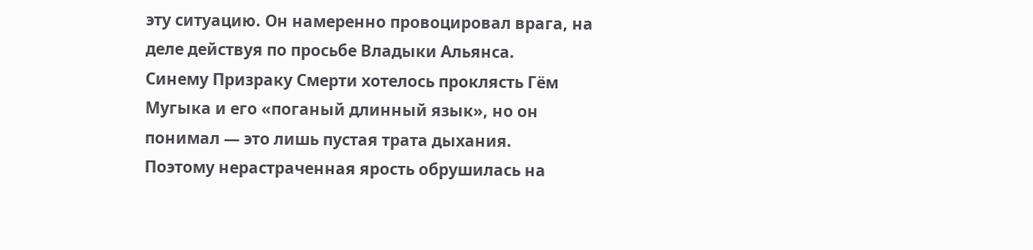эту ситуацию. Он намеренно провоцировал врага, на деле действуя по просьбе Владыки Альянса.
Синему Призраку Смерти хотелось проклясть Гём Мугыка и его «поганый длинный язык», но он понимал — это лишь пустая трата дыхания.
Поэтому нерастраченная ярость обрушилась на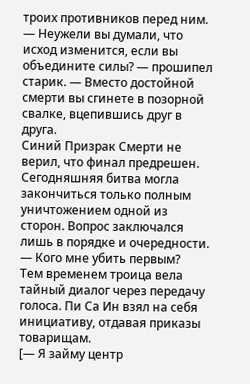троих противников перед ним.
— Неужели вы думали, что исход изменится, если вы объедините силы? — прошипел старик. — Вместо достойной смерти вы сгинете в позорной свалке, вцепившись друг в друга.
Синий Призрак Смерти не верил, что финал предрешен.
Сегодняшняя битва могла закончиться только полным уничтожением одной из сторон. Вопрос заключался лишь в порядке и очередности.
— Кого мне убить первым?
Тем временем троица вела тайный диалог через передачу голоса. Пи Са Ин взял на себя инициативу, отдавая приказы товарищам.
[— Я займу центр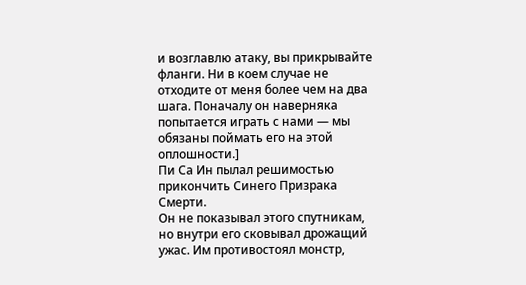и возглавлю атаку, вы прикрывайте фланги. Ни в коем случае не отходите от меня более чем на два шага. Поначалу он наверняка попытается играть с нами — мы обязаны поймать его на этой оплошности.]
Пи Са Ин пылал решимостью прикончить Синего Призрака Смерти.
Он не показывал этого спутникам, но внутри его сковывал дрожащий ужас. Им противостоял монстр,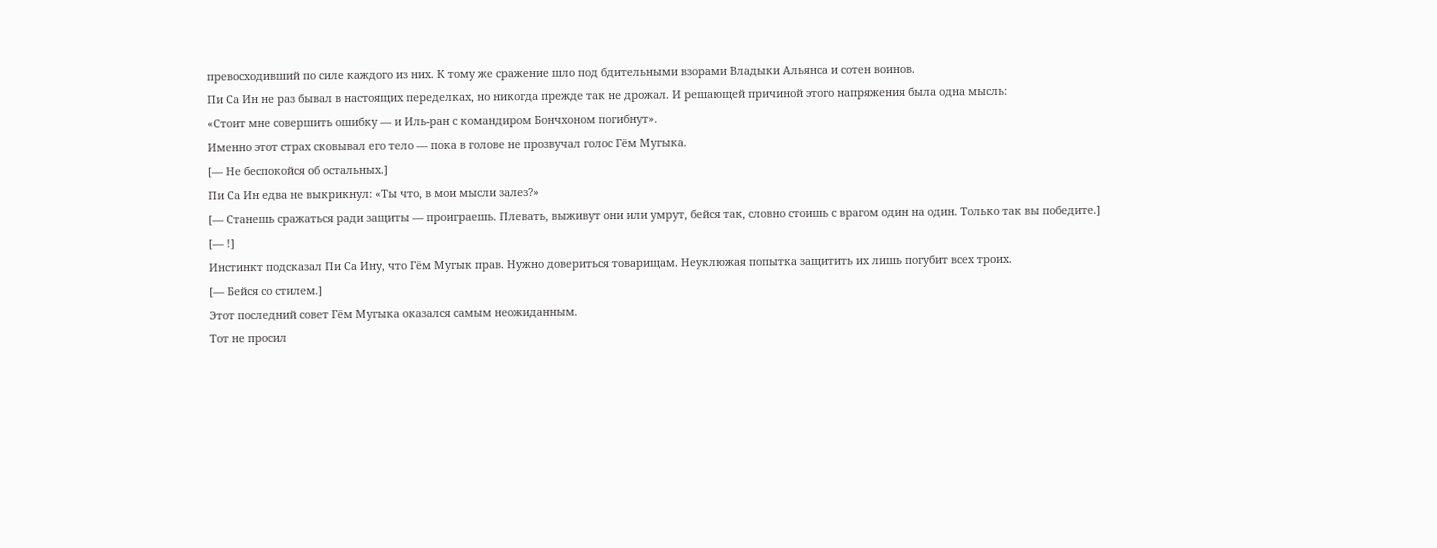превосходивший по силе каждого из них. К тому же сражение шло под бдительными взорами Владыки Альянса и сотен воинов.
Пи Са Ин не раз бывал в настоящих переделках, но никогда прежде так не дрожал. И решающей причиной этого напряжения была одна мысль:
«Стоит мне совершить ошибку — и Иль-ран с командиром Бончхоном погибнут».
Именно этот страх сковывал его тело — пока в голове не прозвучал голос Гём Мугыка.
[— Не беспокойся об остальных.]
Пи Са Ин едва не выкрикнул: «Ты что, в мои мысли залез?»
[— Станешь сражаться ради защиты — проиграешь. Плевать, выживут они или умрут, бейся так, словно стоишь с врагом один на один. Только так вы победите.]
[— !]
Инстинкт подсказал Пи Са Ину, что Гём Мугык прав. Нужно довериться товарищам. Неуклюжая попытка защитить их лишь погубит всех троих.
[— Бейся со стилем.]
Этот последний совет Гём Мугыка оказался самым неожиданным.
Тот не просил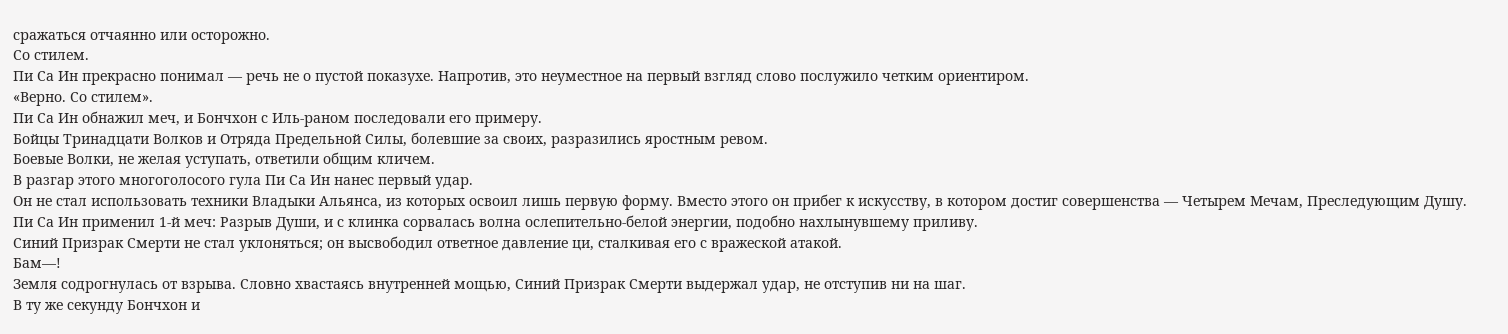сражаться отчаянно или осторожно.
Со стилем.
Пи Са Ин прекрасно понимал — речь не о пустой показухе. Напротив, это неуместное на первый взгляд слово послужило четким ориентиром.
«Верно. Со стилем».
Пи Са Ин обнажил меч, и Бончхон с Иль-раном последовали его примеру.
Бойцы Тринадцати Волков и Отряда Предельной Силы, болевшие за своих, разразились яростным ревом.
Боевые Волки, не желая уступать, ответили общим кличем.
В разгар этого многоголосого гула Пи Са Ин нанес первый удар.
Он не стал использовать техники Владыки Альянса, из которых освоил лишь первую форму. Вместо этого он прибег к искусству, в котором достиг совершенства — Четырем Мечам, Преследующим Душу.
Пи Са Ин применил 1-й меч: Разрыв Души, и с клинка сорвалась волна ослепительно-белой энергии, подобно нахлынувшему приливу.
Синий Призрак Смерти не стал уклоняться; он высвободил ответное давление ци, сталкивая его с вражеской атакой.
Бам—!
Земля содрогнулась от взрыва. Словно хвастаясь внутренней мощью, Синий Призрак Смерти выдержал удар, не отступив ни на шаг.
В ту же секунду Бончхон и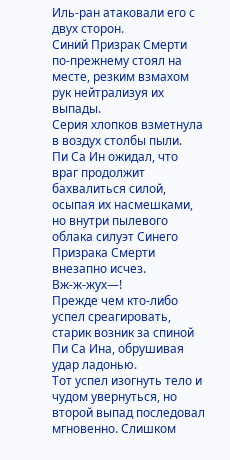Иль-ран атаковали его с двух сторон.
Синий Призрак Смерти по-прежнему стоял на месте, резким взмахом рук нейтрализуя их выпады.
Серия хлопков взметнула в воздух столбы пыли.
Пи Са Ин ожидал, что враг продолжит бахвалиться силой, осыпая их насмешками, но внутри пылевого облака силуэт Синего Призрака Смерти внезапно исчез.
Вж-ж-жух—!
Прежде чем кто-либо успел среагировать, старик возник за спиной Пи Са Ина, обрушивая удар ладонью.
Тот успел изогнуть тело и чудом увернуться, но второй выпад последовал мгновенно. Слишком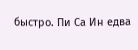быстро. Пи Са Ин едва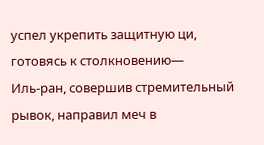успел укрепить защитную ци, готовясь к столкновению—
Иль-ран, совершив стремительный рывок, направил меч в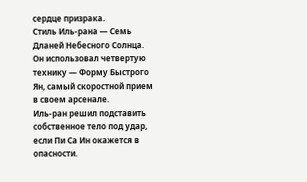сердце призрака.
Стиль Иль-рана — Семь Дланей Небесного Солнца.
Он использовал четвертую технику — Форму Быстрого Ян, самый скоростной прием в своем арсенале.
Иль-ран решил подставить собственное тело под удар, если Пи Са Ин окажется в опасности.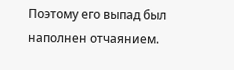Поэтому его выпад был наполнен отчаянием.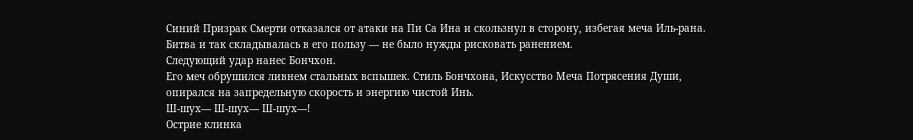Синий Призрак Смерти отказался от атаки на Пи Са Ина и скользнул в сторону, избегая меча Иль-рана. Битва и так складывалась в его пользу — не было нужды рисковать ранением.
Следующий удар нанес Бончхон.
Его меч обрушился ливнем стальных вспышек. Стиль Бончхона, Искусство Меча Потрясения Души, опирался на запредельную скорость и энергию чистой Инь.
Ш-шух— Ш-шух— Ш-шух—!
Острие клинка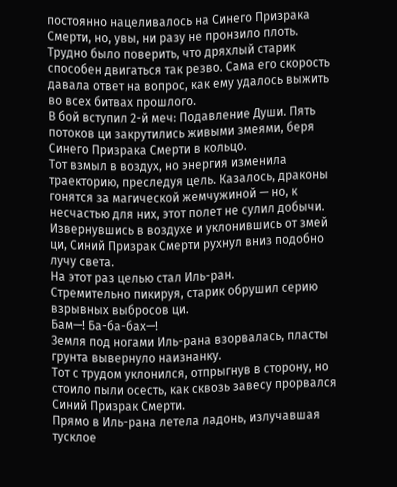постоянно нацеливалось на Синего Призрака Смерти, но, увы, ни разу не пронзило плоть.
Трудно было поверить, что дряхлый старик способен двигаться так резво. Сама его скорость давала ответ на вопрос, как ему удалось выжить во всех битвах прошлого.
В бой вступил 2-й меч: Подавление Души. Пять потоков ци закрутились живыми змеями, беря Синего Призрака Смерти в кольцо.
Тот взмыл в воздух, но энергия изменила траекторию, преследуя цель. Казалось, драконы гонятся за магической жемчужиной — но, к несчастью для них, этот полет не сулил добычи.
Извернувшись в воздухе и уклонившись от змей ци, Синий Призрак Смерти рухнул вниз подобно лучу света.
На этот раз целью стал Иль-ран.
Стремительно пикируя, старик обрушил серию взрывных выбросов ци.
Бам—! Ба-ба-бах—!
Земля под ногами Иль-рана взорвалась, пласты грунта вывернуло наизнанку.
Тот с трудом уклонился, отпрыгнув в сторону, но стоило пыли осесть, как сквозь завесу прорвался Синий Призрак Смерти.
Прямо в Иль-рана летела ладонь, излучавшая тусклое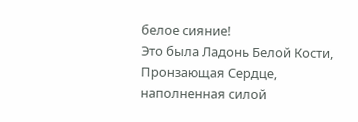белое сияние!
Это была Ладонь Белой Кости, Пронзающая Сердце, наполненная силой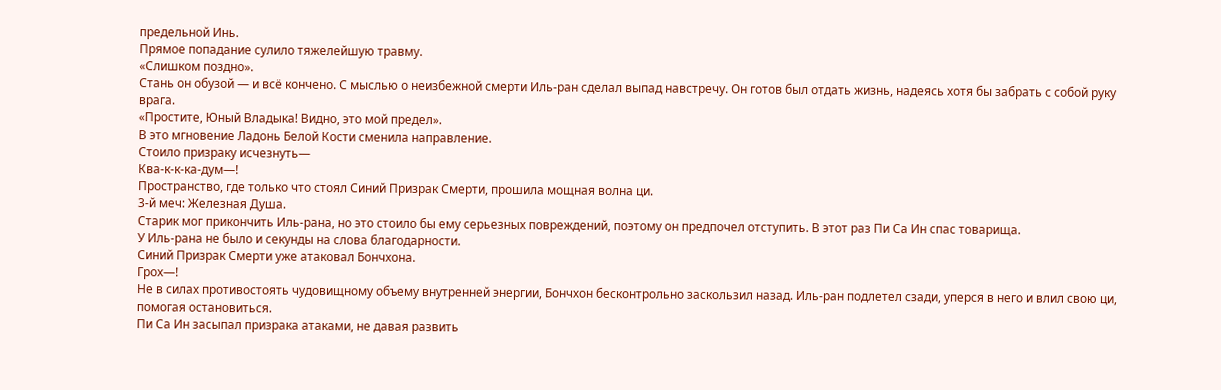предельной Инь.
Прямое попадание сулило тяжелейшую травму.
«Слишком поздно».
Стань он обузой — и всё кончено. С мыслью о неизбежной смерти Иль-ран сделал выпад навстречу. Он готов был отдать жизнь, надеясь хотя бы забрать с собой руку врага.
«Простите, Юный Владыка! Видно, это мой предел».
В это мгновение Ладонь Белой Кости сменила направление.
Стоило призраку исчезнуть—
Ква-к-к-ка-дум—!
Пространство, где только что стоял Синий Призрак Смерти, прошила мощная волна ци.
3-й меч: Железная Душа.
Старик мог прикончить Иль-рана, но это стоило бы ему серьезных повреждений, поэтому он предпочел отступить. В этот раз Пи Са Ин спас товарища.
У Иль-рана не было и секунды на слова благодарности.
Синий Призрак Смерти уже атаковал Бончхона.
Грох—!
Не в силах противостоять чудовищному объему внутренней энергии, Бончхон бесконтрольно заскользил назад. Иль-ран подлетел сзади, уперся в него и влил свою ци, помогая остановиться.
Пи Са Ин засыпал призрака атаками, не давая развить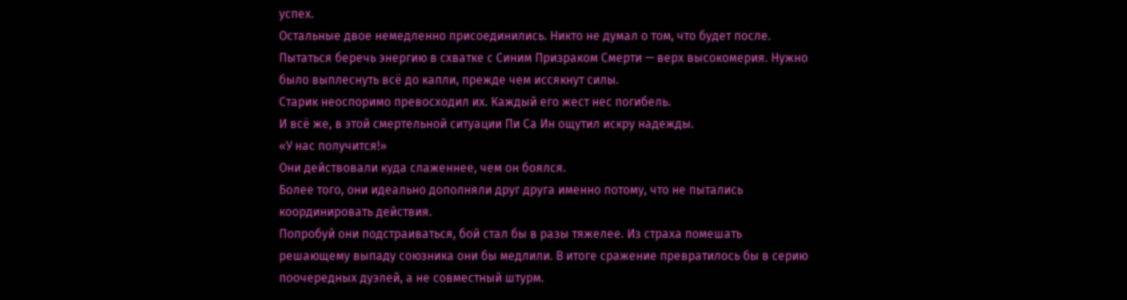успех.
Остальные двое немедленно присоединились. Никто не думал о том, что будет после. Пытаться беречь энергию в схватке с Синим Призраком Смерти — верх высокомерия. Нужно было выплеснуть всё до капли, прежде чем иссякнут силы.
Старик неоспоримо превосходил их. Каждый его жест нес погибель.
И всё же, в этой смертельной ситуации Пи Са Ин ощутил искру надежды.
«У нас получится!»
Они действовали куда слаженнее, чем он боялся.
Более того, они идеально дополняли друг друга именно потому, что не пытались координировать действия.
Попробуй они подстраиваться, бой стал бы в разы тяжелее. Из страха помешать решающему выпаду союзника они бы медлили. В итоге сражение превратилось бы в серию поочередных дуэлей, а не совместный штурм.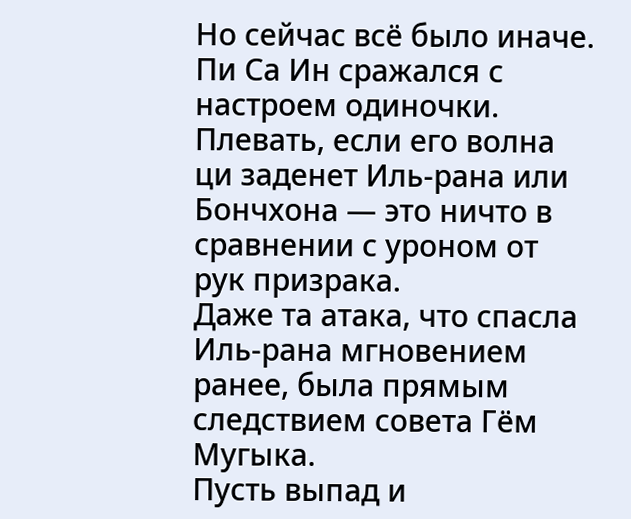Но сейчас всё было иначе.
Пи Са Ин сражался с настроем одиночки. Плевать, если его волна ци заденет Иль-рана или Бончхона — это ничто в сравнении с уроном от рук призрака.
Даже та атака, что спасла Иль-рана мгновением ранее, была прямым следствием совета Гём Мугыка.
Пусть выпад и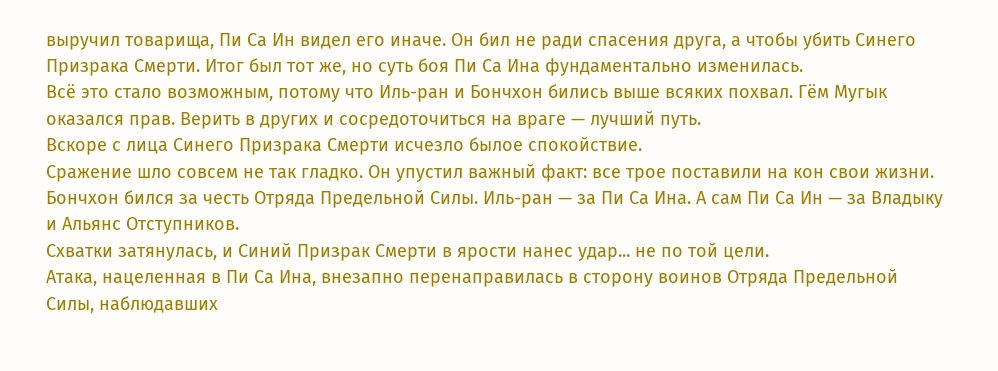выручил товарища, Пи Са Ин видел его иначе. Он бил не ради спасения друга, а чтобы убить Синего Призрака Смерти. Итог был тот же, но суть боя Пи Са Ина фундаментально изменилась.
Всё это стало возможным, потому что Иль-ран и Бончхон бились выше всяких похвал. Гём Мугык оказался прав. Верить в других и сосредоточиться на враге — лучший путь.
Вскоре с лица Синего Призрака Смерти исчезло былое спокойствие.
Сражение шло совсем не так гладко. Он упустил важный факт: все трое поставили на кон свои жизни.
Бончхон бился за честь Отряда Предельной Силы. Иль-ран — за Пи Са Ина. А сам Пи Са Ин — за Владыку и Альянс Отступников.
Схватки затянулась, и Синий Призрак Смерти в ярости нанес удар... не по той цели.
Атака, нацеленная в Пи Са Ина, внезапно перенаправилась в сторону воинов Отряда Предельной Силы, наблюдавших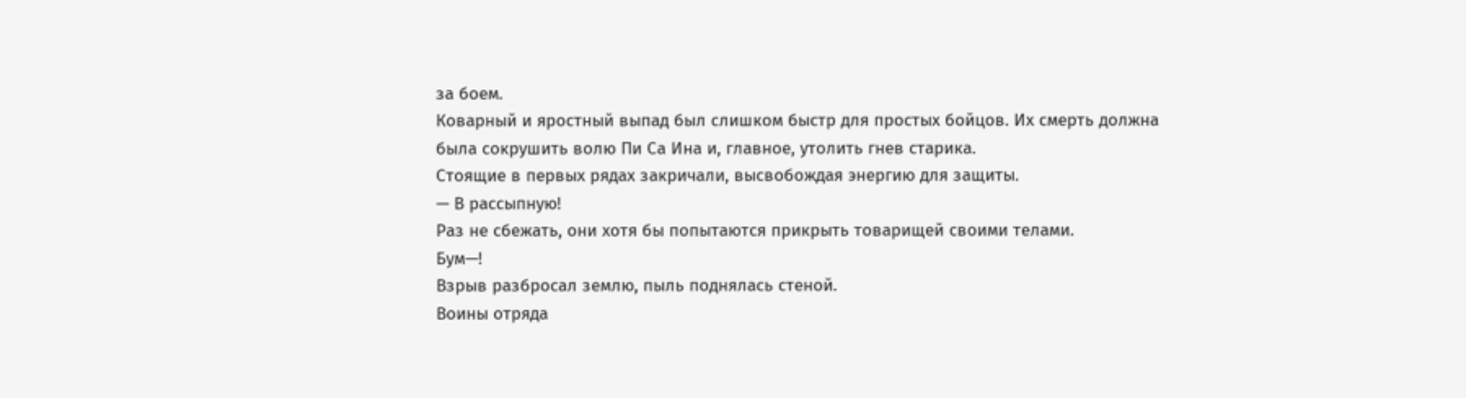за боем.
Коварный и яростный выпад был слишком быстр для простых бойцов. Их смерть должна была сокрушить волю Пи Са Ина и, главное, утолить гнев старика.
Стоящие в первых рядах закричали, высвобождая энергию для защиты.
— В рассыпную!
Раз не сбежать, они хотя бы попытаются прикрыть товарищей своими телами.
Бум—!
Взрыв разбросал землю, пыль поднялась стеной.
Воины отряда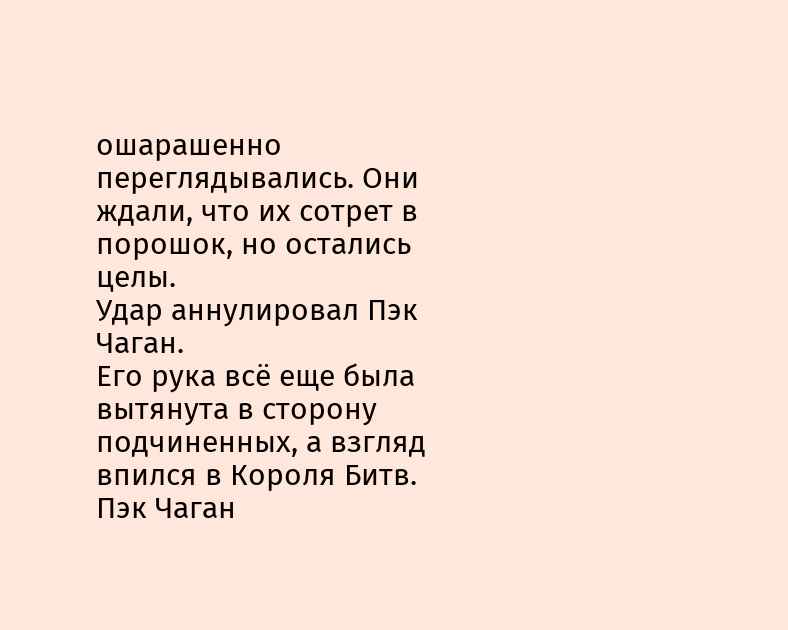ошарашенно переглядывались. Они ждали, что их сотрет в порошок, но остались целы.
Удар аннулировал Пэк Чаган.
Его рука всё еще была вытянута в сторону подчиненных, а взгляд впился в Короля Битв.
Пэк Чаган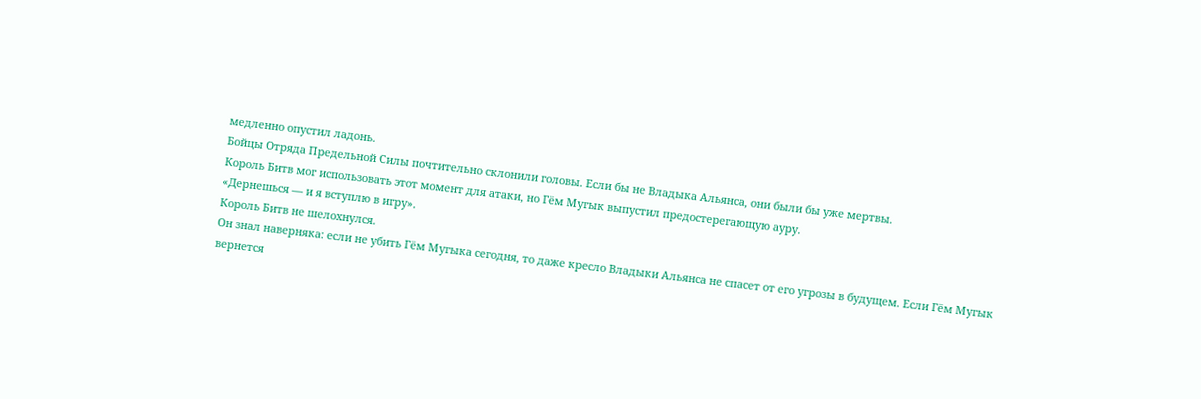медленно опустил ладонь.
Бойцы Отряда Предельной Силы почтительно склонили головы. Если бы не Владыка Альянса, они были бы уже мертвы.
Король Битв мог использовать этот момент для атаки, но Гём Мугык выпустил предостерегающую ауру.
«Дернешься — и я вступлю в игру».
Король Битв не шелохнулся.
Он знал наверняка: если не убить Гём Мугыка сегодня, то даже кресло Владыки Альянса не спасет от его угрозы в будущем. Если Гём Мугык вернется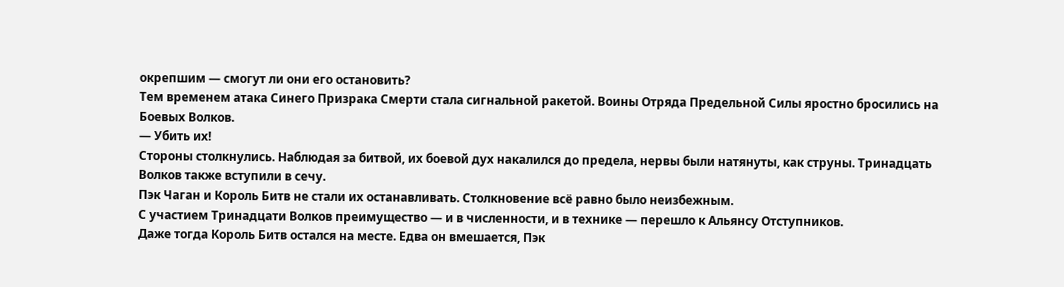окрепшим — смогут ли они его остановить?
Тем временем атака Синего Призрака Смерти стала сигнальной ракетой. Воины Отряда Предельной Силы яростно бросились на Боевых Волков.
— Убить их!
Стороны столкнулись. Наблюдая за битвой, их боевой дух накалился до предела, нервы были натянуты, как струны. Тринадцать Волков также вступили в сечу.
Пэк Чаган и Король Битв не стали их останавливать. Столкновение всё равно было неизбежным.
С участием Тринадцати Волков преимущество — и в численности, и в технике — перешло к Альянсу Отступников.
Даже тогда Король Битв остался на месте. Едва он вмешается, Пэк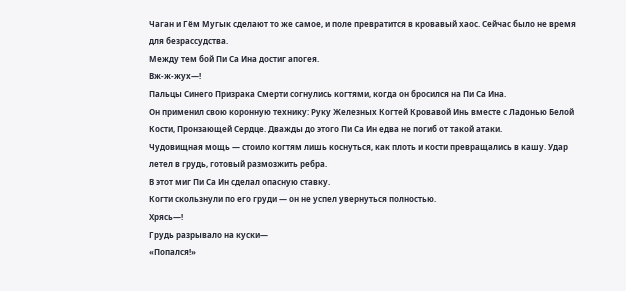Чаган и Гём Мугык сделают то же самое, и поле превратится в кровавый хаос. Сейчас было не время для безрассудства.
Между тем бой Пи Са Ина достиг апогея.
Вж-ж-жух—!
Пальцы Синего Призрака Смерти согнулись когтями, когда он бросился на Пи Са Ина.
Он применил свою коронную технику: Руку Железных Когтей Кровавой Инь вместе с Ладонью Белой Кости, Пронзающей Сердце. Дважды до этого Пи Са Ин едва не погиб от такой атаки.
Чудовищная мощь — стоило когтям лишь коснуться, как плоть и кости превращались в кашу. Удар летел в грудь, готовый размозжить ребра.
В этот миг Пи Са Ин сделал опасную ставку.
Когти скользнули по его груди — он не успел увернуться полностью.
Хрясь—!
Грудь разрывало на куски—
«Попался!»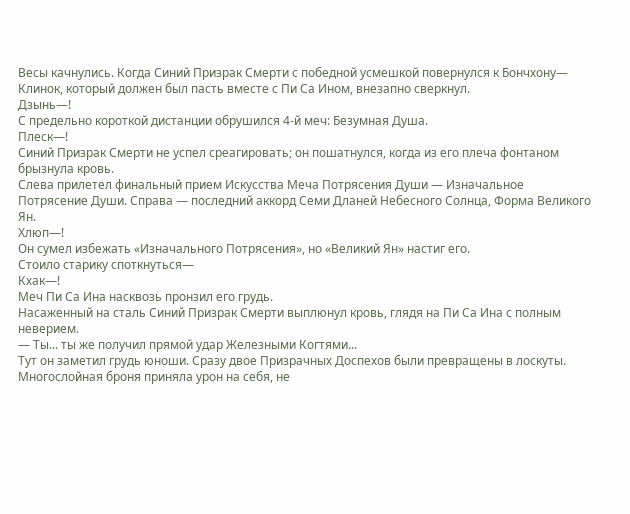Весы качнулись. Когда Синий Призрак Смерти с победной усмешкой повернулся к Бончхону—
Клинок, который должен был пасть вместе с Пи Са Ином, внезапно сверкнул.
Дзынь—!
С предельно короткой дистанции обрушился 4-й меч: Безумная Душа.
Плеск—!
Синий Призрак Смерти не успел среагировать; он пошатнулся, когда из его плеча фонтаном брызнула кровь.
Слева прилетел финальный прием Искусства Меча Потрясения Души — Изначальное Потрясение Души. Справа — последний аккорд Семи Дланей Небесного Солнца, Форма Великого Ян.
Хлюп—!
Он сумел избежать «Изначального Потрясения», но «Великий Ян» настиг его.
Стоило старику споткнуться—
Кхак—!
Меч Пи Са Ина насквозь пронзил его грудь.
Насаженный на сталь Синий Призрак Смерти выплюнул кровь, глядя на Пи Са Ина с полным неверием.
— Ты... ты же получил прямой удар Железными Когтями...
Тут он заметил грудь юноши. Сразу двое Призрачных Доспехов были превращены в лоскуты. Многослойная броня приняла урон на себя, не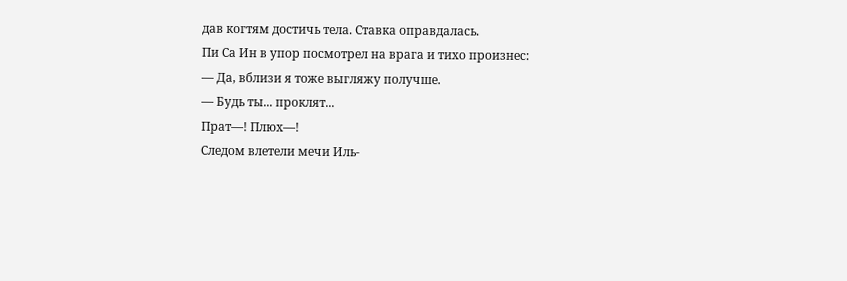дав когтям достичь тела. Ставка оправдалась.
Пи Са Ин в упор посмотрел на врага и тихо произнес:
— Да, вблизи я тоже выгляжу получше.
— Будь ты... проклят...
Прат—! Плюх—!
Следом влетели мечи Иль-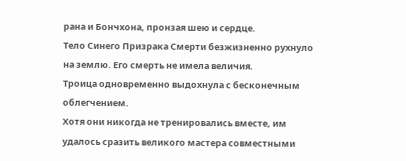рана и Бончхона, пронзая шею и сердце.
Тело Синего Призрака Смерти безжизненно рухнуло на землю. Его смерть не имела величия.
Троица одновременно выдохнула с бесконечным облегчением.
Хотя они никогда не тренировались вместе, им удалось сразить великого мастера совместными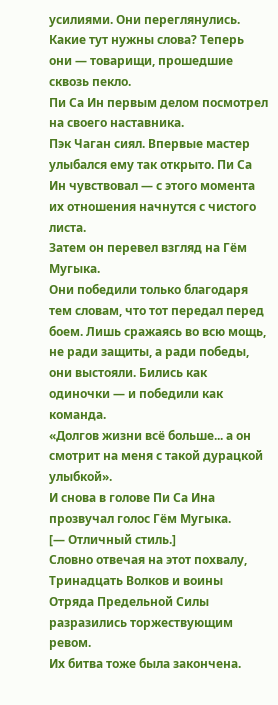усилиями. Они переглянулись. Какие тут нужны слова? Теперь они — товарищи, прошедшие сквозь пекло.
Пи Са Ин первым делом посмотрел на своего наставника.
Пэк Чаган сиял. Впервые мастер улыбался ему так открыто. Пи Са Ин чувствовал — с этого момента их отношения начнутся с чистого листа.
Затем он перевел взгляд на Гём Мугыка.
Они победили только благодаря тем словам, что тот передал перед боем. Лишь сражаясь во всю мощь, не ради защиты, а ради победы, они выстояли. Бились как одиночки — и победили как команда.
«Долгов жизни всё больше... а он смотрит на меня с такой дурацкой улыбкой».
И снова в голове Пи Са Ина прозвучал голос Гём Мугыка.
[— Отличный стиль.]
Словно отвечая на этот похвалу, Тринадцать Волков и воины Отряда Предельной Силы разразились торжествующим ревом.
Их битва тоже была закончена.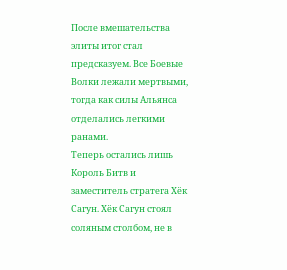После вмешательства элиты итог стал предсказуем. Все Боевые Волки лежали мертвыми, тогда как силы Альянса отделались легкими ранами.
Теперь остались лишь Король Битв и заместитель стратега Хёк Сагун. Хёк Сагун стоял соляным столбом, не в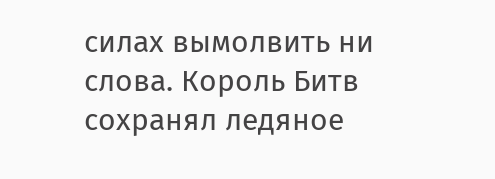силах вымолвить ни слова. Король Битв сохранял ледяное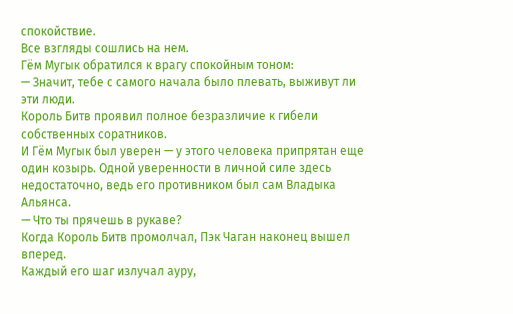спокойствие.
Все взгляды сошлись на нем.
Гём Мугык обратился к врагу спокойным тоном:
— Значит, тебе с самого начала было плевать, выживут ли эти люди.
Король Битв проявил полное безразличие к гибели собственных соратников.
И Гём Мугык был уверен — у этого человека припрятан еще один козырь. Одной уверенности в личной силе здесь недостаточно, ведь его противником был сам Владыка Альянса.
— Что ты прячешь в рукаве?
Когда Король Битв промолчал, Пэк Чаган наконец вышел вперед.
Каждый его шаг излучал ауру,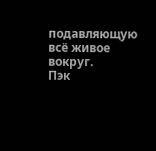подавляющую всё живое вокруг.
Пэк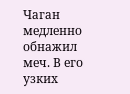Чаган медленно обнажил меч. В его узких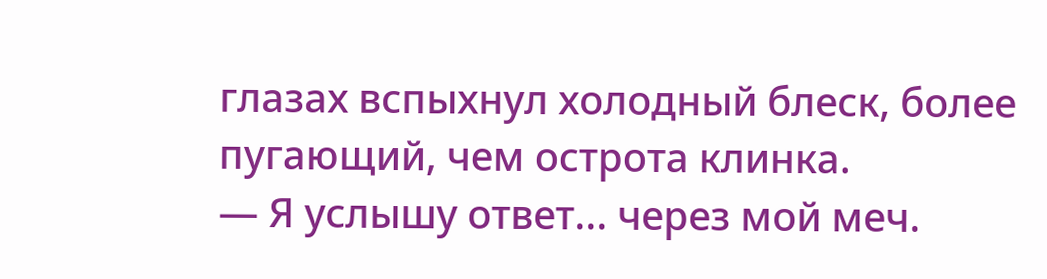глазах вспыхнул холодный блеск, более пугающий, чем острота клинка.
— Я услышу ответ... через мой меч.